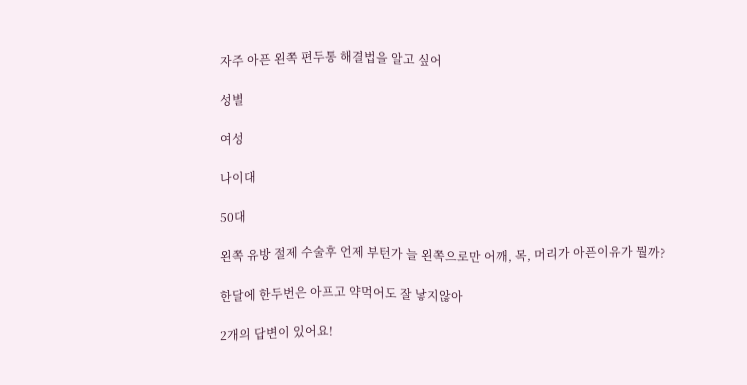자주 아픈 왼쪽 편두통 해결법을 알고 싶어

성별

여성

나이대

50대

왼쪽 유방 절제 수술후 언제 부턴가 늘 왼쪽으로만 어깨, 목, 머리가 아픈이유가 뭘까?

한달에 한두번은 아프고 약먹어도 잘 낳지않아

2개의 답변이 있어요!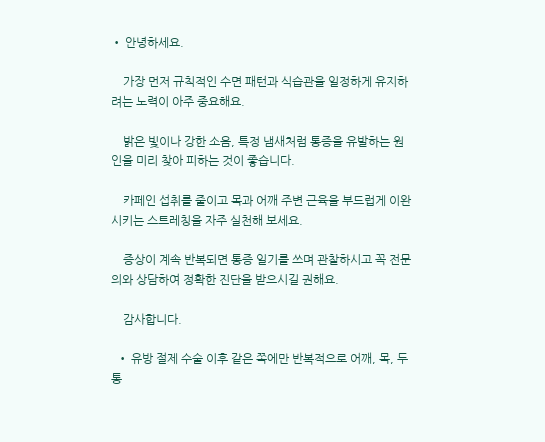• 안녕하세요.

    가장 먼저 규칙적인 수면 패턴과 식습관을 일정하게 유지하려는 노력이 아주 중요해요.

    밝은 빛이나 강한 소음, 특정 냄새처럼 통증을 유발하는 원인을 미리 찾아 피하는 것이 좋습니다.

    카페인 섭취를 줄이고 목과 어깨 주변 근육을 부드럽게 이완시키는 스트레칭을 자주 실천해 보세요.

    증상이 계속 반복되면 통증 일기를 쓰며 관찰하시고 꼭 전문의와 상담하여 정확한 진단을 받으시길 권해요.

    감사합니다.

  • 유방 절제 수술 이후 같은 쪽에만 반복적으로 어깨, 목, 두통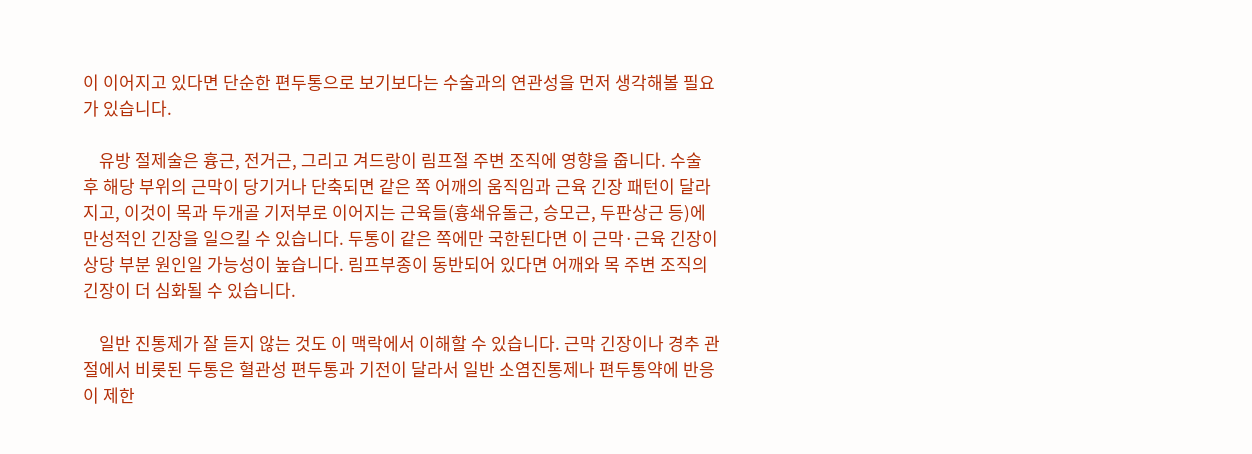이 이어지고 있다면 단순한 편두통으로 보기보다는 수술과의 연관성을 먼저 생각해볼 필요가 있습니다.

    유방 절제술은 흉근, 전거근, 그리고 겨드랑이 림프절 주변 조직에 영향을 줍니다. 수술 후 해당 부위의 근막이 당기거나 단축되면 같은 쪽 어깨의 움직임과 근육 긴장 패턴이 달라지고, 이것이 목과 두개골 기저부로 이어지는 근육들(흉쇄유돌근, 승모근, 두판상근 등)에 만성적인 긴장을 일으킬 수 있습니다. 두통이 같은 쪽에만 국한된다면 이 근막·근육 긴장이 상당 부분 원인일 가능성이 높습니다. 림프부종이 동반되어 있다면 어깨와 목 주변 조직의 긴장이 더 심화될 수 있습니다.

    일반 진통제가 잘 듣지 않는 것도 이 맥락에서 이해할 수 있습니다. 근막 긴장이나 경추 관절에서 비롯된 두통은 혈관성 편두통과 기전이 달라서 일반 소염진통제나 편두통약에 반응이 제한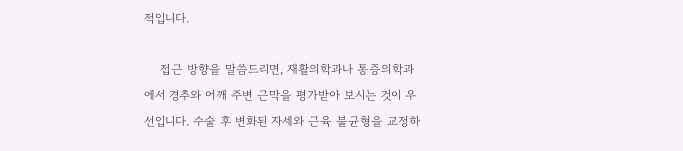적입니다.

    접근 방향을 말씀드리면, 재활의학과나 통증의학과에서 경추와 어깨 주변 근막을 평가받아 보시는 것이 우선입니다. 수술 후 변화된 자세와 근육 불균형을 교정하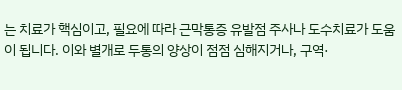는 치료가 핵심이고, 필요에 따라 근막통증 유발점 주사나 도수치료가 도움이 됩니다. 이와 별개로 두통의 양상이 점점 심해지거나, 구역·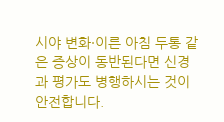시야 변화·이른 아침 두통 같은 증상이 동반된다면 신경과 평가도 병행하시는 것이 안전합니다.